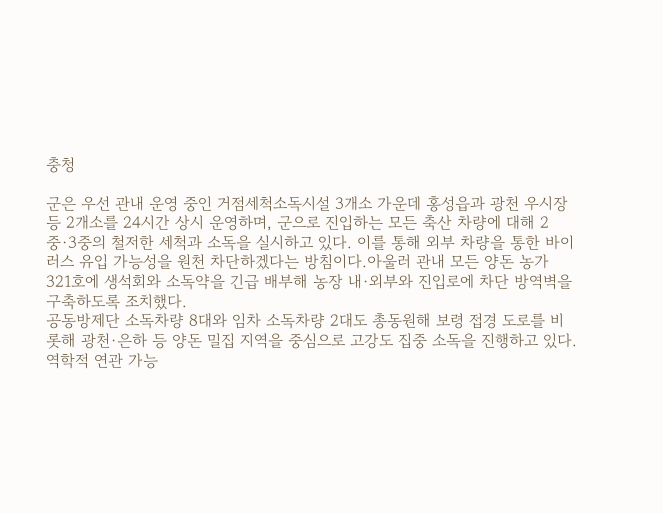충청

군은 우선 관내 운영 중인 거점세척소독시설 3개소 가운데 홍성읍과 광천 우시장 등 2개소를 24시간 상시 운영하며, 군으로 진입하는 모든 축산 차량에 대해 2중·3중의 철저한 세척과 소독을 실시하고 있다. 이를 통해 외부 차량을 통한 바이러스 유입 가능성을 원천 차단하겠다는 방침이다.아울러 관내 모든 양돈 농가 321호에 생석회와 소독약을 긴급 배부해 농장 내·외부와 진입로에 차단 방역벽을 구축하도록 조치했다.
공동방제단 소독차량 8대와 임차 소독차량 2대도 총동원해 보령 접경 도로를 비롯해 광천·은하 등 양돈 밀집 지역을 중심으로 고강도 집중 소독을 진행하고 있다.역학적 연관 가능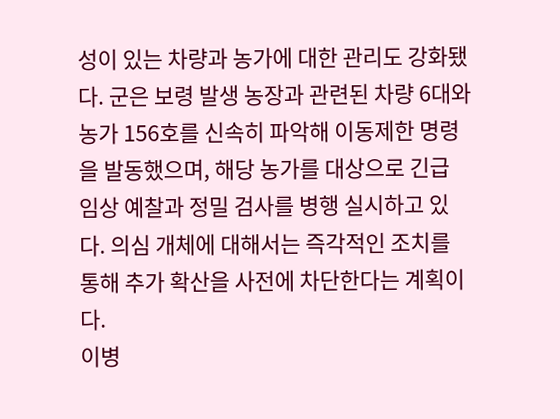성이 있는 차량과 농가에 대한 관리도 강화됐다. 군은 보령 발생 농장과 관련된 차량 6대와 농가 156호를 신속히 파악해 이동제한 명령을 발동했으며, 해당 농가를 대상으로 긴급 임상 예찰과 정밀 검사를 병행 실시하고 있다. 의심 개체에 대해서는 즉각적인 조치를 통해 추가 확산을 사전에 차단한다는 계획이다.
이병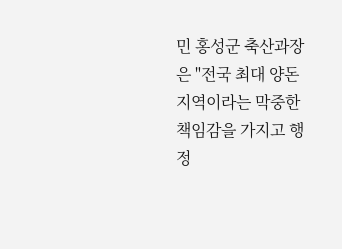민 홍성군 축산과장은 "전국 최대 양돈 지역이라는 막중한 책임감을 가지고 행정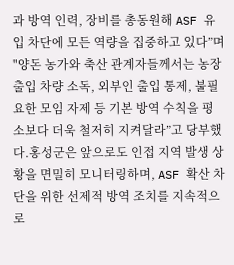과 방역 인력, 장비를 총동원해 ASF 유입 차단에 모든 역량을 집중하고 있다”며 "양돈 농가와 축산 관계자들께서는 농장 출입 차량 소독, 외부인 출입 통제, 불필요한 모임 자제 등 기본 방역 수칙을 평소보다 더욱 철저히 지켜달라”고 당부했다.홍성군은 앞으로도 인접 지역 발생 상황을 면밀히 모니터링하며, ASF 확산 차단을 위한 선제적 방역 조치를 지속적으로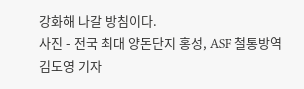강화해 나갈 방침이다.
사진 - 전국 최대 양돈단지 홍성, ASF 철통방역
김도영 기자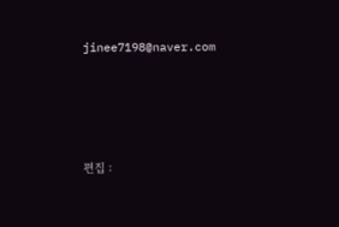jinee7198@naver.com






편집 :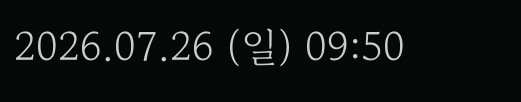2026.07.26 (일) 09:50